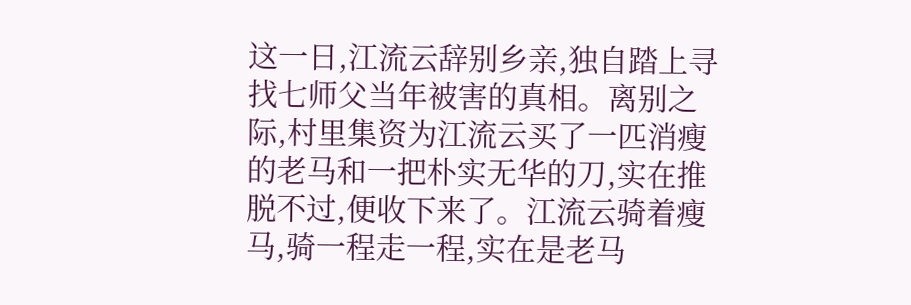这一日,江流云辞别乡亲,独自踏上寻找七师父当年被害的真相。离别之际,村里集资为江流云买了一匹消瘦的老马和一把朴实无华的刀,实在推脱不过,便收下来了。江流云骑着瘦马,骑一程走一程,实在是老马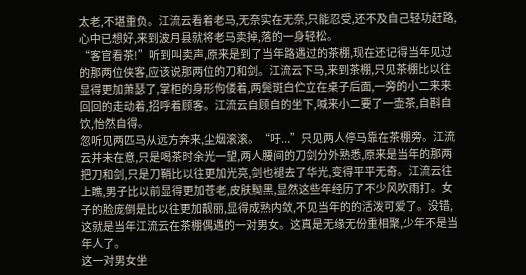太老,不堪重负。江流云看着老马,无奈实在无奈,只能忍受,还不及自己轻功赶路,心中已想好,来到波月县就将老马卖掉,落的一身轻松。
“客官看茶!”听到叫卖声,原来是到了当年路遇过的茶棚,现在还记得当年见过的那两位侠客,应该说那两位的刀和剑。江流云下马,来到茶棚,只见茶棚比以往显得更加萧瑟了,掌柜的身形佝偻着,两鬓斑白伫立在桌子后面,一旁的小二来来回回的走动着,招呼着顾客。江流云自顾自的坐下,喊来小二要了一壶茶,自斟自饮,怡然自得。
忽听见两匹马从远方奔来,尘烟滚滚。“吁...”只见两人停马靠在茶棚旁。江流云并未在意,只是喝茶时余光一望,两人腰间的刀剑分外熟悉,原来是当年的那两把刀和剑,只是刀鞘比以往更加光亮,剑也褪去了华光,变得平平无奇。江流云往上瞧,男子比以前显得更加苍老,皮肤黝黑,显然这些年经历了不少风吹雨打。女子的脸庞倒是比以往更加靓丽,显得成熟内敛,不见当年的的活泼可爱了。没错,这就是当年江流云在茶棚偶遇的一对男女。这真是无缘无份重相聚,少年不是当年人了。
这一对男女坐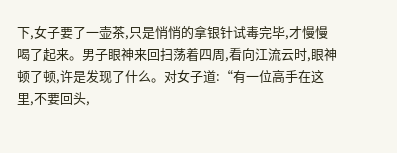下,女子要了一壶茶,只是悄悄的拿银针试毒完毕,才慢慢喝了起来。男子眼神来回扫荡着四周,看向江流云时,眼神顿了顿,许是发现了什么。对女子道:“有一位高手在这里,不要回头,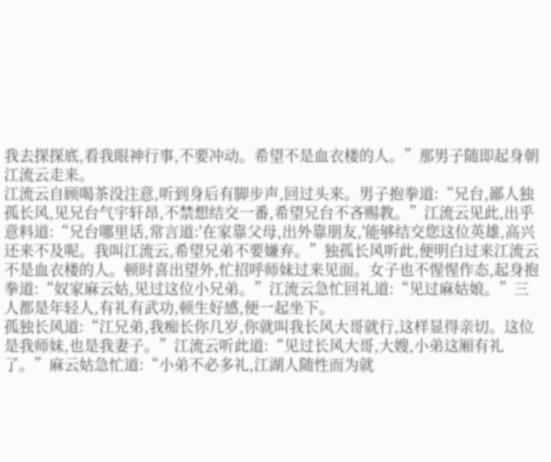我去探探底,看我眼神行事,不要冲动。希望不是血衣楼的人。”那男子随即起身朝江流云走来。
江流云自顾喝茶没注意,听到身后有脚步声,回过头来。男子抱拳道:“兄台,鄙人独孤长风,见兄台气宇轩昂,不禁想结交一番,希望兄台不吝赐教。”江流云见此,出乎意料道:“兄台哪里话,常言道:'在家靠父母,出外靠朋友,'能够结交您这位英雄,高兴还来不及呢。我叫江流云,希望兄弟不要嫌弃。”独孤长风听此,便明白过来江流云不是血衣楼的人。顿时喜出望外,忙招呼师妹过来见面。女子也不惺惺作态,起身抱拳道:“奴家麻云姑,见过这位小兄弟。”江流云急忙回礼道:“见过麻姑娘。”三人都是年轻人,有礼有武功,顿生好感,便一起坐下。
孤独长风道:“江兄弟,我痴长你几岁,你就叫我长风大哥就行,这样显得亲切。这位是我师妹,也是我妻子。”江流云听此道:“见过长风大哥,大嫂,小弟这厢有礼了。”麻云姑急忙道:“小弟不必多礼,江湖人随性而为就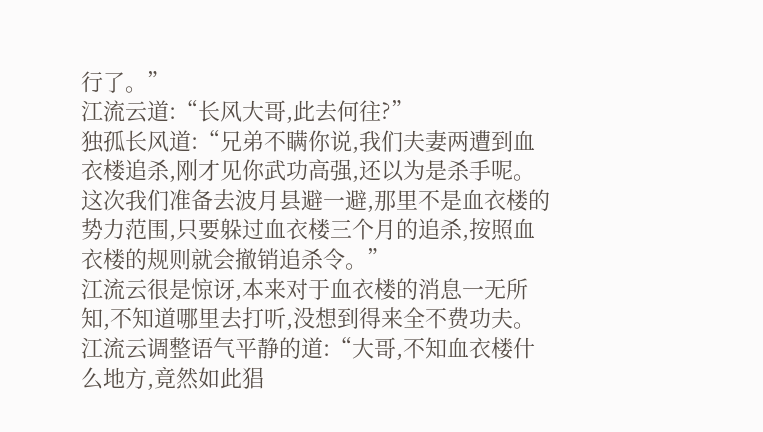行了。”
江流云道:“长风大哥,此去何往?”
独孤长风道:“兄弟不瞒你说,我们夫妻两遭到血衣楼追杀,刚才见你武功高强,还以为是杀手呢。这次我们准备去波月县避一避,那里不是血衣楼的势力范围,只要躲过血衣楼三个月的追杀,按照血衣楼的规则就会撤销追杀令。”
江流云很是惊讶,本来对于血衣楼的消息一无所知,不知道哪里去打听,没想到得来全不费功夫。江流云调整语气平静的道:“大哥,不知血衣楼什么地方,竟然如此猖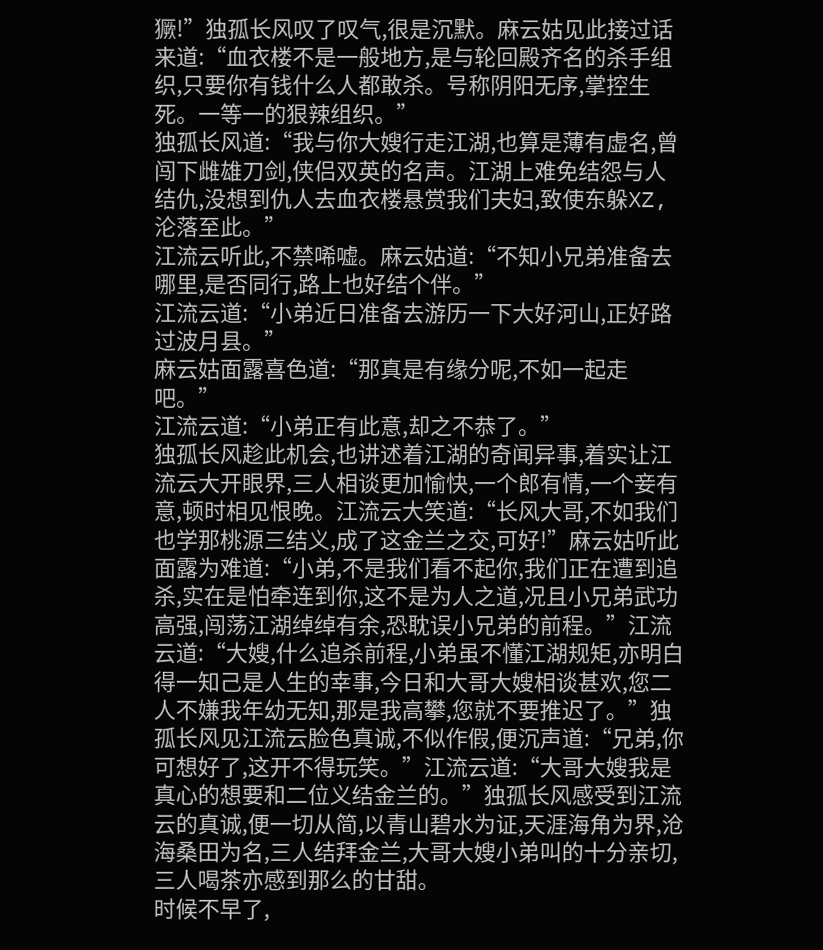獗!”独孤长风叹了叹气,很是沉默。麻云姑见此接过话来道:“血衣楼不是一般地方,是与轮回殿齐名的杀手组织,只要你有钱什么人都敢杀。号称阴阳无序,掌控生死。一等一的狠辣组织。”
独孤长风道:“我与你大嫂行走江湖,也算是薄有虚名,曾闯下雌雄刀剑,侠侣双英的名声。江湖上难免结怨与人结仇,没想到仇人去血衣楼悬赏我们夫妇,致使东躲XZ,沦落至此。”
江流云听此,不禁唏嘘。麻云姑道:“不知小兄弟准备去哪里,是否同行,路上也好结个伴。”
江流云道:“小弟近日准备去游历一下大好河山,正好路过波月县。”
麻云姑面露喜色道:“那真是有缘分呢,不如一起走吧。”
江流云道:“小弟正有此意,却之不恭了。”
独孤长风趁此机会,也讲述着江湖的奇闻异事,着实让江流云大开眼界,三人相谈更加愉快,一个郎有情,一个妾有意,顿时相见恨晚。江流云大笑道:“长风大哥,不如我们也学那桃源三结义,成了这金兰之交,可好!”麻云姑听此面露为难道:“小弟,不是我们看不起你,我们正在遭到追杀,实在是怕牵连到你,这不是为人之道,况且小兄弟武功高强,闯荡江湖绰绰有余,恐耽误小兄弟的前程。”江流云道:“大嫂,什么追杀前程,小弟虽不懂江湖规矩,亦明白得一知己是人生的幸事,今日和大哥大嫂相谈甚欢,您二人不嫌我年幼无知,那是我高攀,您就不要推迟了。”独孤长风见江流云脸色真诚,不似作假,便沉声道:“兄弟,你可想好了,这开不得玩笑。”江流云道:“大哥大嫂我是真心的想要和二位义结金兰的。”独孤长风感受到江流云的真诚,便一切从简,以青山碧水为证,天涯海角为界,沧海桑田为名,三人结拜金兰,大哥大嫂小弟叫的十分亲切,三人喝茶亦感到那么的甘甜。
时候不早了,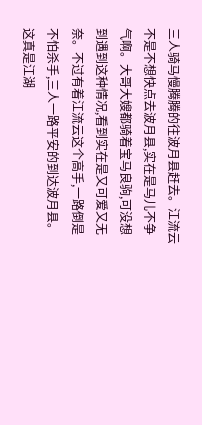三人骑马慢腾腾的往波月县赶去。江流云不是不想快点去波月县,实在是马儿不争气啊。大哥大嫂都骑着宝马良驹,可没想到遇到这种情况,看到实在是又可爱又无奈。不过有着江流云这个高手,一路倒是不怕杀手,三人一路平安的到达波月县。
这真是江湖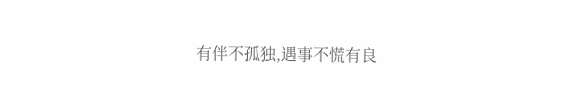有伴不孤独,遇事不慌有良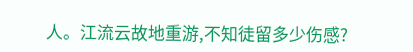人。江流云故地重游,不知徒留多少伤感?